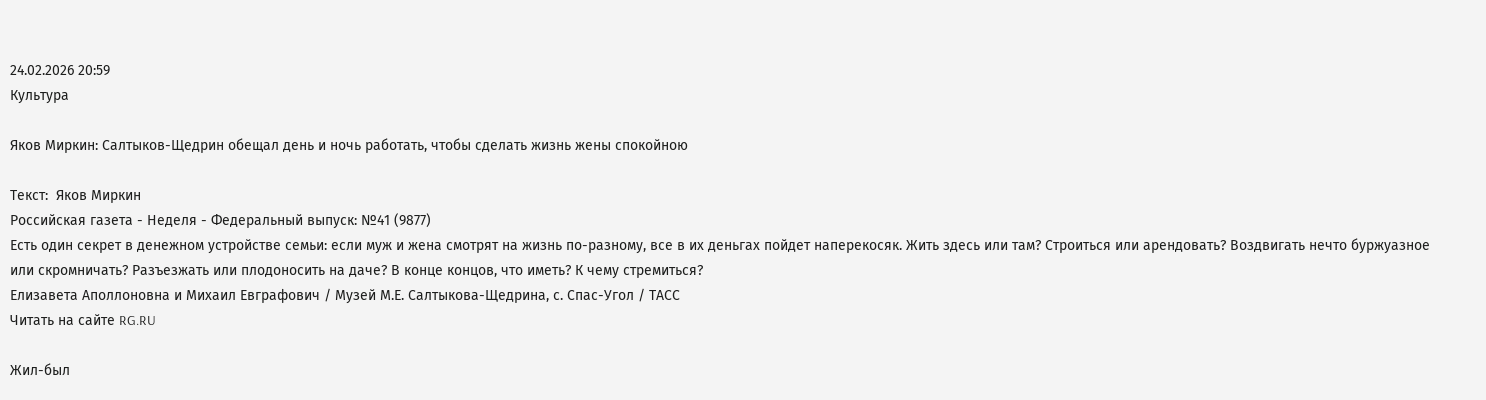24.02.2026 20:59
Культура

Яков Миркин: Салтыков-Щедрин обещал день и ночь работать, чтобы сделать жизнь жены спокойною

Текст:  Яков Миркин
Российская газета - Неделя - Федеральный выпуск: №41 (9877)
Есть один секрет в денежном устройстве семьи: если муж и жена смотрят на жизнь по-разному, все в их деньгах пойдет наперекосяк. Жить здесь или там? Строиться или арендовать? Воздвигать нечто буржуазное или скромничать? Разъезжать или плодоносить на даче? В конце концов, что иметь? К чему стремиться?
Елизавета Аполлоновна и Михаил Евграфович / Музей М.Е. Салтыкова-Щедрина, с. Спас-Угол / ТАСС
Читать на сайте RG.RU

Жил-был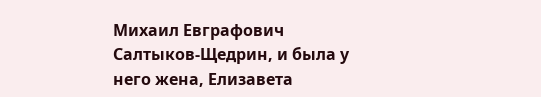Михаил Евграфович Салтыков-Щедрин, и была у него жена, Елизавета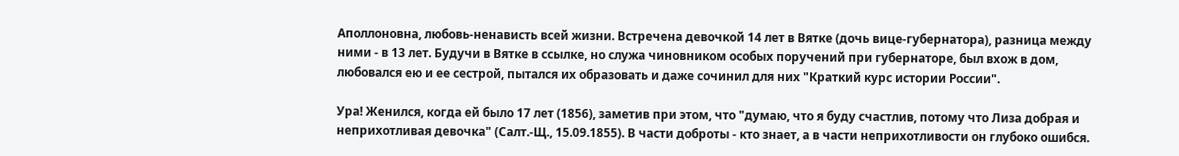Аполлоновна, любовь-ненависть всей жизни. Встречена девочкой 14 лет в Вятке (дочь вице-губернатора), разница между ними - в 13 лет. Будучи в Вятке в ссылке, но служа чиновником особых поручений при губернаторе, был вхож в дом, любовался ею и ее сестрой, пытался их образовать и даже сочинил для них "Краткий курс истории России".

Ура! Женился, когда ей было 17 лет (1856), заметив при этом, что "думаю, что я буду счастлив, потому что Лиза добрая и неприхотливая девочка" (Салт.-Щ., 15.09.1855). В части доброты - кто знает, а в части неприхотливости он глубоко ошибся.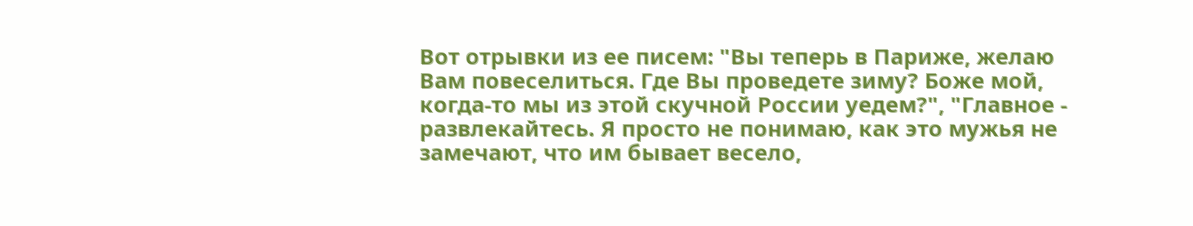Вот отрывки из ее писем: "Вы теперь в Париже, желаю Вам повеселиться. Где Вы проведете зиму? Боже мой, когда-то мы из этой скучной России уедем?", "Главное - развлекайтесь. Я просто не понимаю, как это мужья не замечают, что им бывает весело,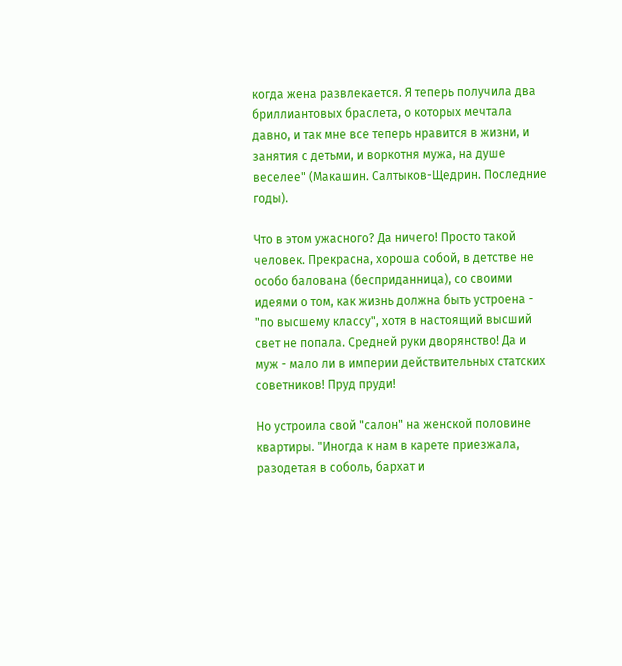когда жена развлекается. Я теперь получила два бриллиантовых браслета, о которых мечтала давно, и так мне все теперь нравится в жизни, и занятия с детьми, и воркотня мужа, на душе веселее" (Макашин. Салтыков-Щедрин. Последние годы).

Что в этом ужасного? Да ничего! Просто такой человек. Прекрасна, хороша собой, в детстве не особо балована (бесприданница), со своими идеями о том, как жизнь должна быть устроена - "по высшему классу", хотя в настоящий высший свет не попала. Средней руки дворянство! Да и муж - мало ли в империи действительных статских советников! Пруд пруди!

Но устроила свой "салон" на женской половине квартиры. "Иногда к нам в карете приезжала, разодетая в соболь, бархат и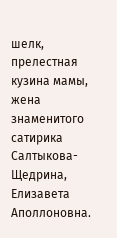шелк, прелестная кузина мамы, жена знаменитого сатирика Салтыкова-Щедрина, Елизавета Аполлоновна.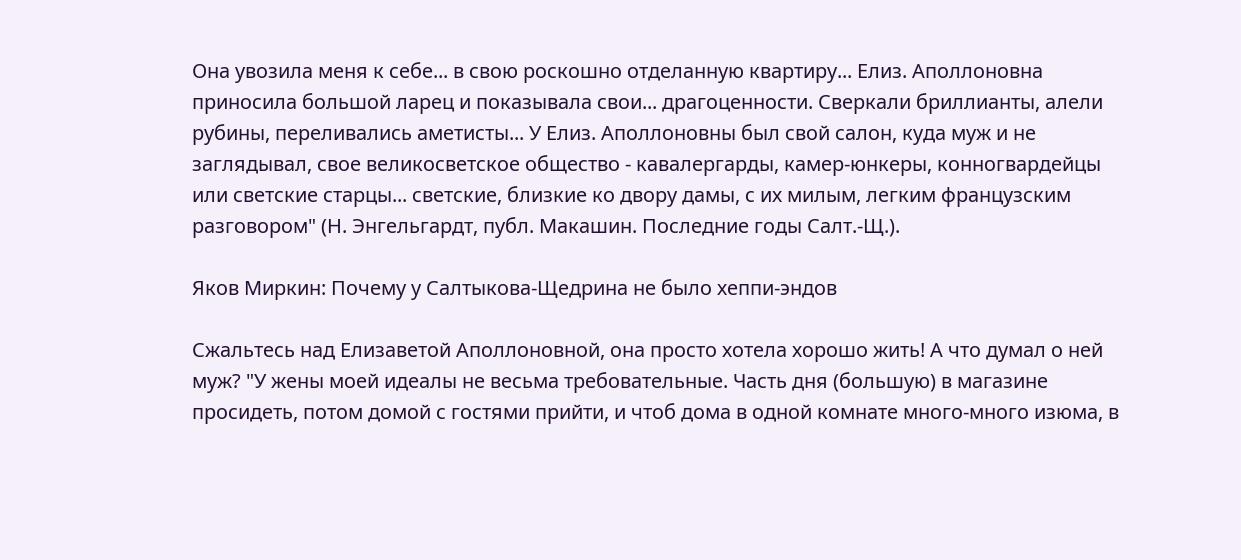Она увозила меня к себе... в свою роскошно отделанную квартиру... Елиз. Аполлоновна приносила большой ларец и показывала свои... драгоценности. Сверкали бриллианты, алели рубины, переливались аметисты... У Елиз. Аполлоновны был свой салон, куда муж и не заглядывал, свое великосветское общество - кавалергарды, камер-юнкеры, конногвардейцы или светские старцы... светские, близкие ко двору дамы, с их милым, легким французским разговором" (Н. Энгельгардт, публ. Макашин. Последние годы Салт.-Щ.).

Яков Миркин: Почему у Салтыкова-Щедрина не было хеппи-эндов

Сжальтесь над Елизаветой Аполлоновной, она просто хотела хорошо жить! А что думал о ней муж? "У жены моей идеалы не весьма требовательные. Часть дня (большую) в магазине просидеть, потом домой с гостями прийти, и чтоб дома в одной комнате много-много изюма, в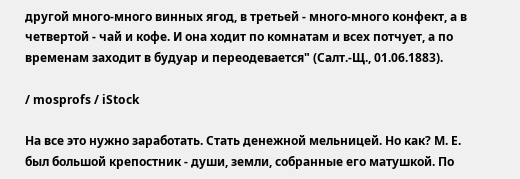другой много-много винных ягод, в третьей - много-много конфект, а в четвертой - чай и кофе. И она ходит по комнатам и всех потчует, а по временам заходит в будуар и переодевается" (Салт.-Щ., 01.06.1883).

/ mosprofs / iStock

На все это нужно заработать. Стать денежной мельницей. Но как? М. Е. был большой крепостник - души, земли, собранные его матушкой. По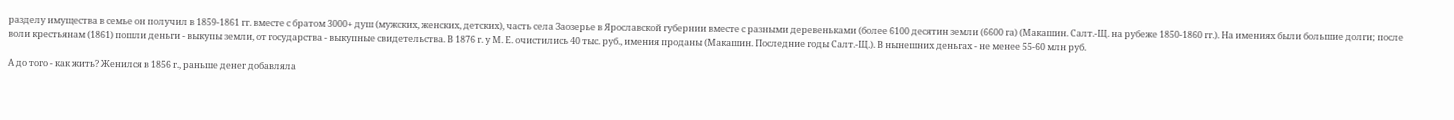разделу имущества в семье он получил в 1859-1861 гг. вместе с братом 3000+ душ (мужских, женских, детских), часть села Заозерье в Ярославской губернии вместе с разными деревеньками (более 6100 десятин земли (6600 га) (Макашин. Салт.-Щ. на рубеже 1850-1860 гг.). На имениях были большие долги; после воли крестьянам (1861) пошли деньги - выкупы земли, от государства - выкупные свидетельства. В 1876 г. у М. Е. очистились 40 тыс. руб., имения проданы (Макашин. Последние годы Салт.-Щ.). В нынешних деньгах - не менее 55-60 млн руб.

А до того - как жить? Женился в 1856 г., раньше денег добавляла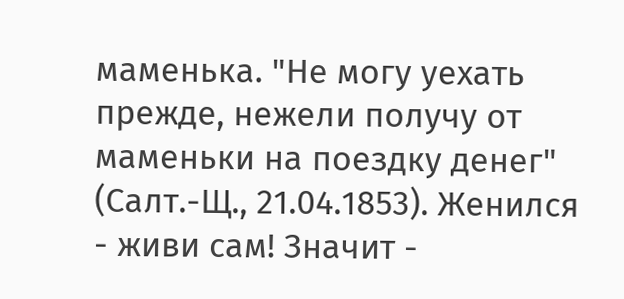маменька. "Не могу уехать прежде, нежели получу от маменьки на поездку денег" (Салт.-Щ., 21.04.1853). Женился - живи сам! Значит -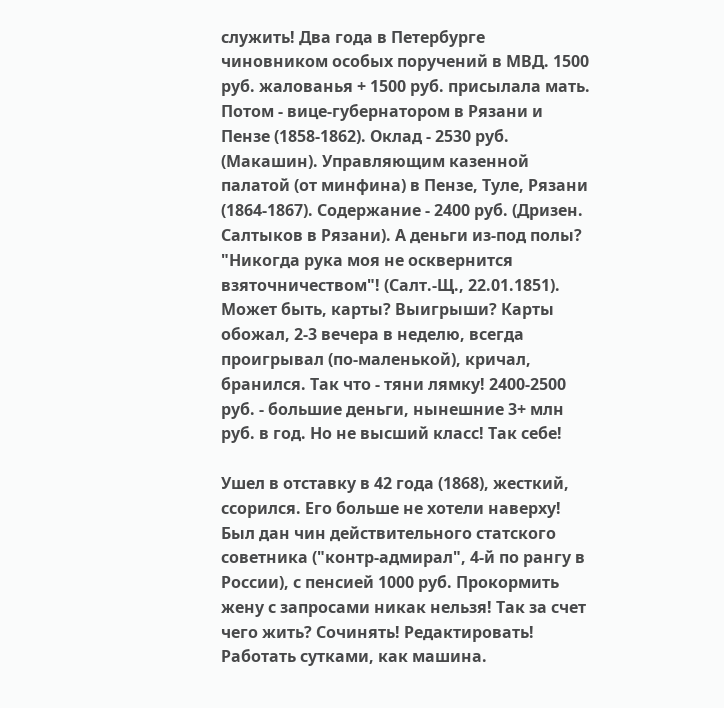служить! Два года в Петербурге чиновником особых поручений в МВД. 1500 руб. жалованья + 1500 руб. присылала мать. Потом - вице-губернатором в Рязани и Пензе (1858-1862). Оклад - 2530 руб. (Макашин). Управляющим казенной палатой (от минфина) в Пензе, Туле, Рязани (1864-1867). Содержание - 2400 руб. (Дризен. Салтыков в Рязани). А деньги из-под полы? "Никогда рука моя не осквернится взяточничеством"! (Салт.-Щ., 22.01.1851). Может быть, карты? Выигрыши? Карты обожал, 2-3 вечера в неделю, всегда проигрывал (по-маленькой), кричал, бранился. Так что - тяни лямку! 2400-2500 руб. - большие деньги, нынешние 3+ млн руб. в год. Но не высший класс! Так себе!

Ушел в отставку в 42 года (1868), жесткий, ссорился. Его больше не хотели наверху! Был дан чин действительного статского советника ("контр-адмирал", 4-й по рангу в России), с пенсией 1000 руб. Прокормить жену с запросами никак нельзя! Так за счет чего жить? Сочинять! Редактировать! Работать сутками, как машина.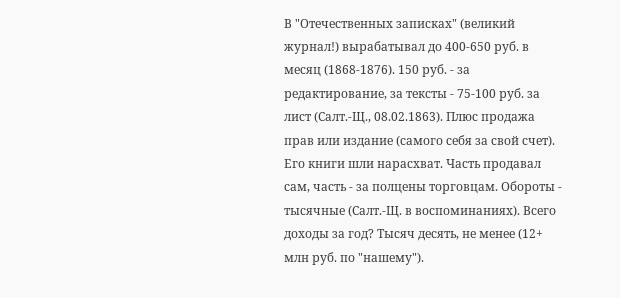В "Отечественных записках" (великий журнал!) вырабатывал до 400-650 руб. в месяц (1868-1876). 150 руб. - за редактирование, за тексты - 75-100 руб. за лист (Салт.-Щ., 08.02.1863). Плюс продажа прав или издание (самого себя за свой счет). Его книги шли нарасхват. Часть продавал сам, часть - за полцены торговцам. Обороты - тысячные (Салт.-Щ. в воспоминаниях). Всего доходы за год? Тысяч десять, не менее (12+ млн руб. по "нашему").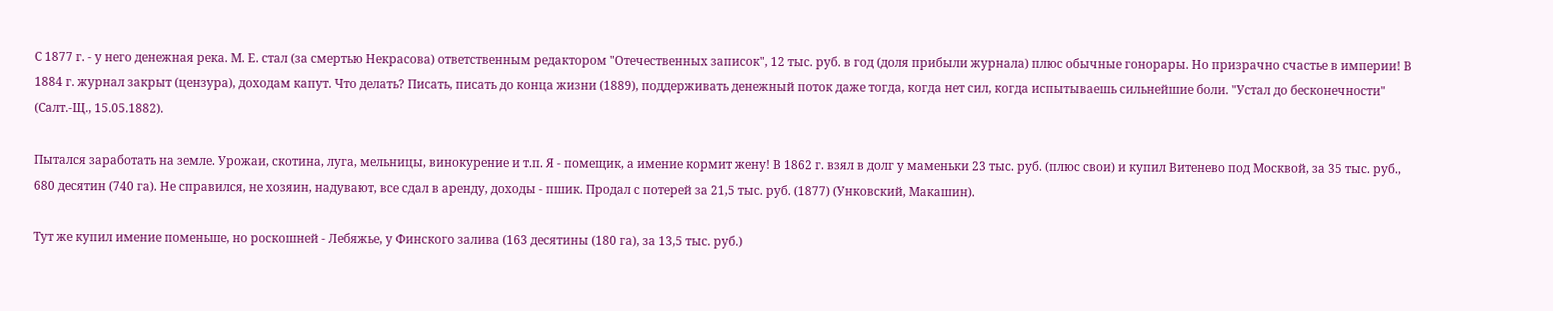С 1877 г. - у него денежная река. М. Е. стал (за смертью Некрасова) ответственным редактором "Отечественных записок", 12 тыс. руб. в год (доля прибыли журнала) плюс обычные гонорары. Но призрачно счастье в империи! В 1884 г. журнал закрыт (цензура), доходам капут. Что делать? Писать, писать до конца жизни (1889), поддерживать денежный поток даже тогда, когда нет сил, когда испытываешь сильнейшие боли. "Устал до бесконечности" (Салт.-Щ., 15.05.1882).

Пытался заработать на земле. Урожаи, скотина, луга, мельницы, винокурение и т.п. Я - помещик, а имение кормит жену! В 1862 г. взял в долг у маменьки 23 тыс. руб. (плюс свои) и купил Витенево под Москвой, за 35 тыс. руб., 680 десятин (740 га). Не справился, не хозяин, надувают, все сдал в аренду, доходы - пшик. Продал с потерей за 21,5 тыс. руб. (1877) (Унковский, Макашин).

Тут же купил имение поменьше, но роскошней - Лебяжье, у Финского залива (163 десятины (180 га), за 13,5 тыс. руб.)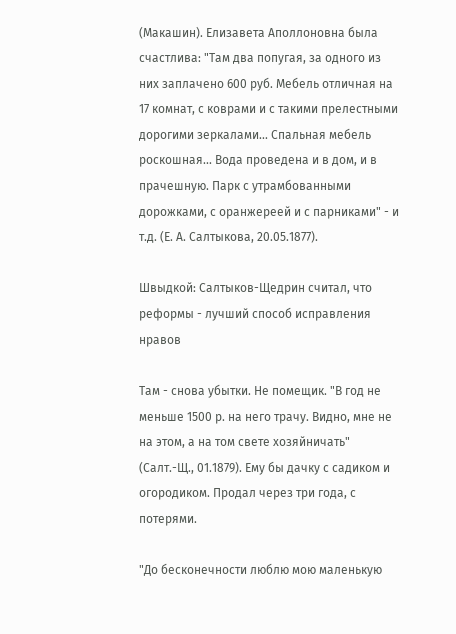(Макашин). Елизавета Аполлоновна была счастлива: "Там два попугая, за одного из них заплачено 600 руб. Мебель отличная на 17 комнат, с коврами и с такими прелестными дорогими зеркалами... Спальная мебель роскошная... Вода проведена и в дом, и в прачешную. Парк с утрамбованными дорожками, с оранжереей и с парниками" - и т.д. (Е. А. Салтыкова, 20.05.1877).

Швыдкой: Салтыков-Щедрин считал, что реформы - лучший способ исправления нравов

Там - снова убытки. Не помещик. "В год не меньше 1500 р. на него трачу. Видно, мне не на этом, а на том свете хозяйничать" (Салт.-Щ., 01.1879). Ему бы дачку с садиком и огородиком. Продал через три года, с потерями.

"До бесконечности люблю мою маленькую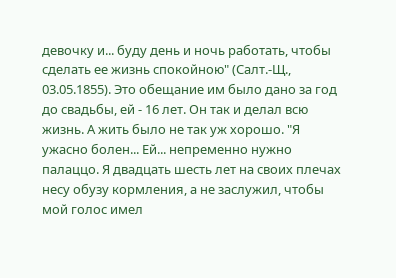девочку и... буду день и ночь работать, чтобы сделать ее жизнь спокойною" (Салт.-Щ., 03.05.1855). Это обещание им было дано за год до свадьбы, ей - 16 лет. Он так и делал всю жизнь. А жить было не так уж хорошо. "Я ужасно болен... Ей... непременно нужно палаццо. Я двадцать шесть лет на своих плечах несу обузу кормления, а не заслужил, чтобы мой голос имел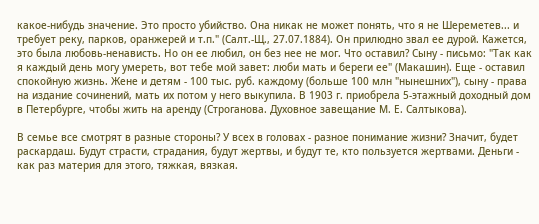какое-нибудь значение. Это просто убийство. Она никак не может понять, что я не Шереметев... и требует реку, парков, оранжерей и т.п." (Салт.-Щ., 27.07.1884). Он прилюдно звал ее дурой. Кажется, это была любовь-ненависть. Но он ее любил, он без нее не мог. Что оставил? Сыну - письмо: "Так как я каждый день могу умереть, вот тебе мой завет: люби мать и береги ее" (Макашин). Еще - оставил спокойную жизнь. Жене и детям - 100 тыс. руб. каждому (больше 100 млн "нынешних"), сыну - права на издание сочинений, мать их потом у него выкупила. В 1903 г. приобрела 5-этажный доходный дом в Петербурге, чтобы жить на аренду (Строганова. Духовное завещание М. Е. Салтыкова).

В семье все смотрят в разные стороны? У всех в головах - разное понимание жизни? Значит, будет раскардаш. Будут страсти, страдания, будут жертвы, и будут те, кто пользуется жертвами. Деньги - как раз материя для этого, тяжкая, вязкая.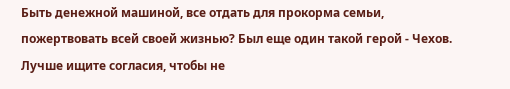Быть денежной машиной, все отдать для прокорма семьи, пожертвовать всей своей жизнью? Был еще один такой герой - Чехов. Лучше ищите согласия, чтобы не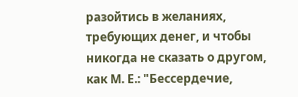разойтись в желаниях, требующих денег, и чтобы никогда не сказать о другом, как М. Е.: "Бессердечие,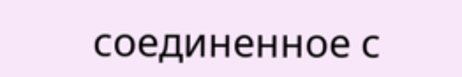соединенное с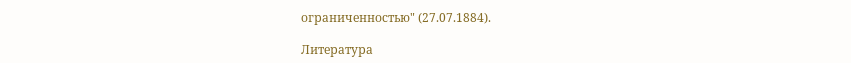ограниченностью" (27.07.1884).

Литература